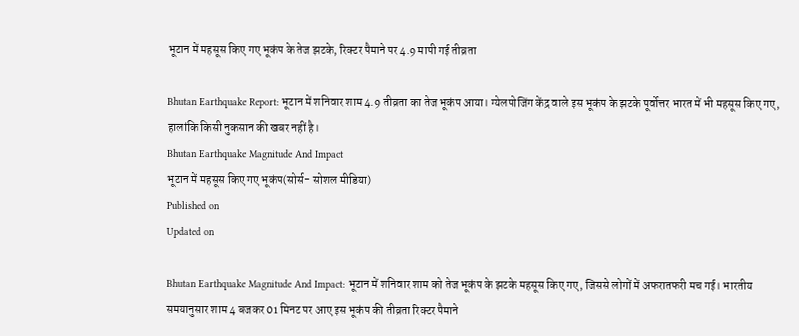भूटान में महसूस किए गए भूकंप के तेज झटके, रिक्टर पैमाने पर 4.9 मापी गई तीव्रता

Bhutan Earthquake Report: भूटान में शनिवार शाम 4.9 तीव्रता का तेज भूकंप आया। ग्येलपोजिंग केंद्र वाले इस भूकंप के झटके पूर्वोत्तर भारत में भी महसूस किए गए, हालांकि किसी नुकसान की खबर नहीं है।
Bhutan Earthquake Magnitude And Impact
भूटान में महसूस किए गए भूकंप(सोर्स- सोशल मीडिया)
Published on
Updated on

Bhutan Earthquake Magnitude And Impact: भूटान में शनिवार शाम को तेज भूकंप के झटके महसूस किए गए, जिससे लोगों में अफरातफरी मच गई। भारतीय समयानुसार शाम 4 बजकर 01 मिनट पर आए इस भूकंप की तीव्रता रिक्टर पैमाने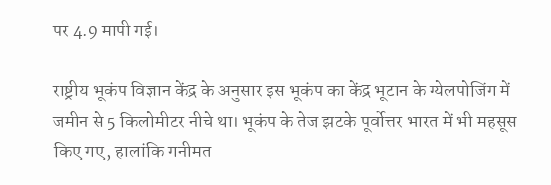पर 4.9 मापी गई।

राष्ट्रीय भूकंप विज्ञान केंद्र के अनुसार इस भूकंप का केंद्र भूटान के ग्येलपोजिंग में जमीन से 5 किलोमीटर नीचे था। भूकंप के तेज झटके पूर्वोत्तर भारत में भी महसूस किए गए, हालांकि गनीमत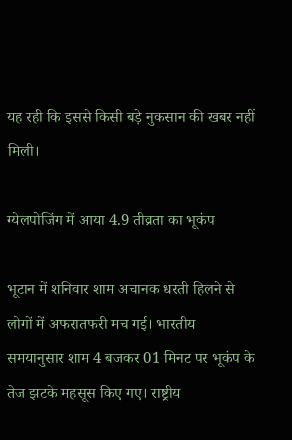यह रही कि इससे किसी बड़े नुकसान की खबर नहीं मिली।

ग्येलपोजिंग में आया 4.9 तीव्रता का भूकंप

भूटान में शनिवार शाम अचानक धरती हिलने से लोगों में अफरातफरी मच गई। भारतीय समयानुसार शाम 4 बजकर 01 मिनट पर भूकंप के तेज झटके महसूस किए गए। राष्ट्रीय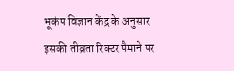भूकंप विज्ञान केंद्र के अनुसार इसकी तीव्रता रिक्टर पैमाने पर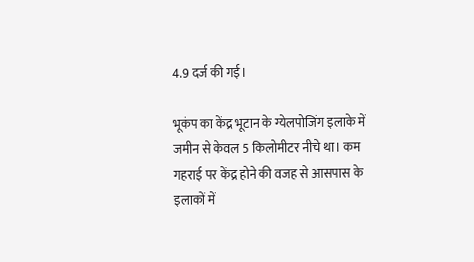4.9 दर्ज की गई।

भूकंप का केंद्र भूटान के ग्येलपोजिंग इलाके में जमीन से केवल 5 किलोमीटर नीचे था। कम गहराई पर केंद्र होने की वजह से आसपास के इलाकों में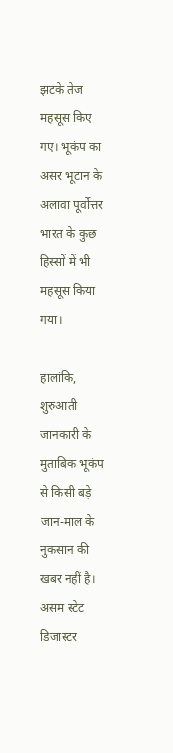झटके तेज महसूस किए गए। भूकंप का असर भूटान के अलावा पूर्वोत्तर भारत के कुछ हिस्सों में भी महसूस किया गया।

हालांकि, शुरुआती जानकारी के मुताबिक भूकंप से किसी बड़े जान-माल के नुकसान की खबर नहीं है। असम स्टेट डिजास्टर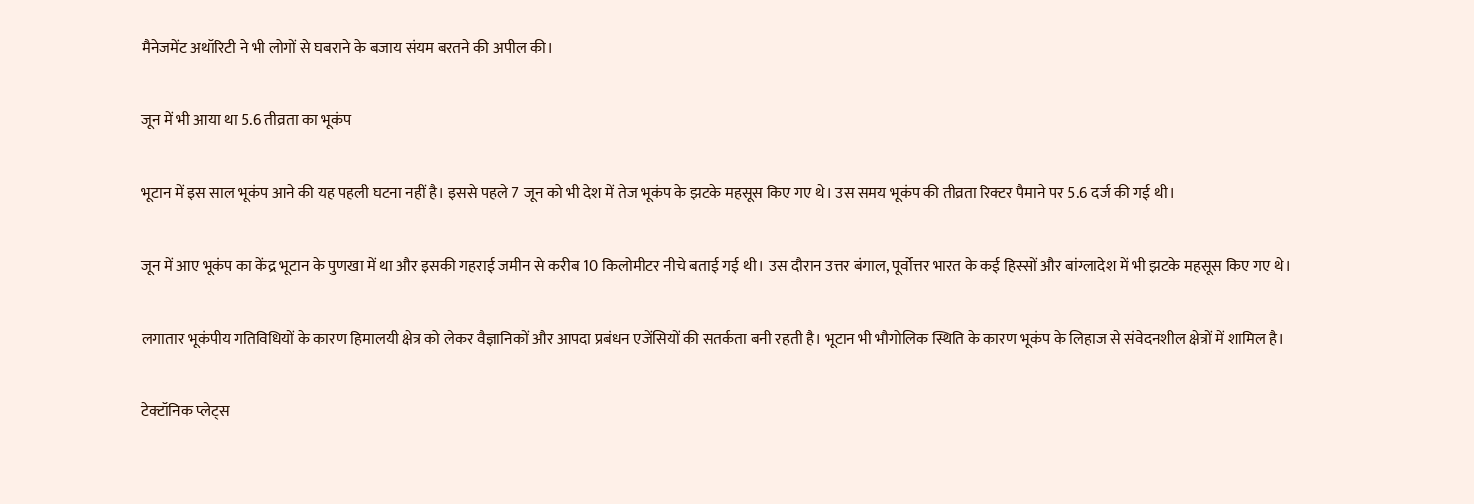मैनेजमेंट अथॉरिटी ने भी लोगों से घबराने के बजाय संयम बरतने की अपील की।

जून में भी आया था 5.6 तीव्रता का भूकंप

भूटान में इस साल भूकंप आने की यह पहली घटना नहीं है। इससे पहले 7 जून को भी देश में तेज भूकंप के झटके महसूस किए गए थे। उस समय भूकंप की तीव्रता रिक्टर पैमाने पर 5.6 दर्ज की गई थी।

जून में आए भूकंप का केंद्र भूटान के पुणखा में था और इसकी गहराई जमीन से करीब 10 किलोमीटर नीचे बताई गई थी। उस दौरान उत्तर बंगाल, पूर्वोत्तर भारत के कई हिस्सों और बांग्लादेश में भी झटके महसूस किए गए थे।

लगातार भूकंपीय गतिविधियों के कारण हिमालयी क्षेत्र को लेकर वैज्ञानिकों और आपदा प्रबंधन एजेंसियों की सतर्कता बनी रहती है। भूटान भी भौगोलिक स्थिति के कारण भूकंप के लिहाज से संवेदनशील क्षेत्रों में शामिल है।

टेक्टॉनिक प्लेट्स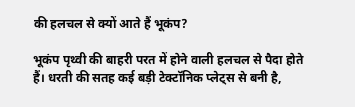की हलचल से क्यों आते हैं भूकंप?

भूकंप पृथ्वी की बाहरी परत में होने वाली हलचल से पैदा होते हैं। धरती की सतह कई बड़ी टेक्टॉनिक प्लेट्स से बनी है,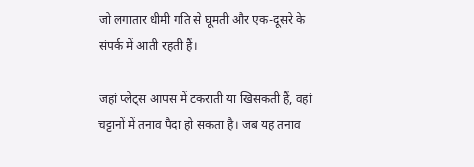जो लगातार धीमी गति से घूमती और एक-दूसरे के संपर्क में आती रहती हैं।

जहां प्लेट्स आपस में टकराती या खिसकती हैं, वहां चट्टानों में तनाव पैदा हो सकता है। जब यह तनाव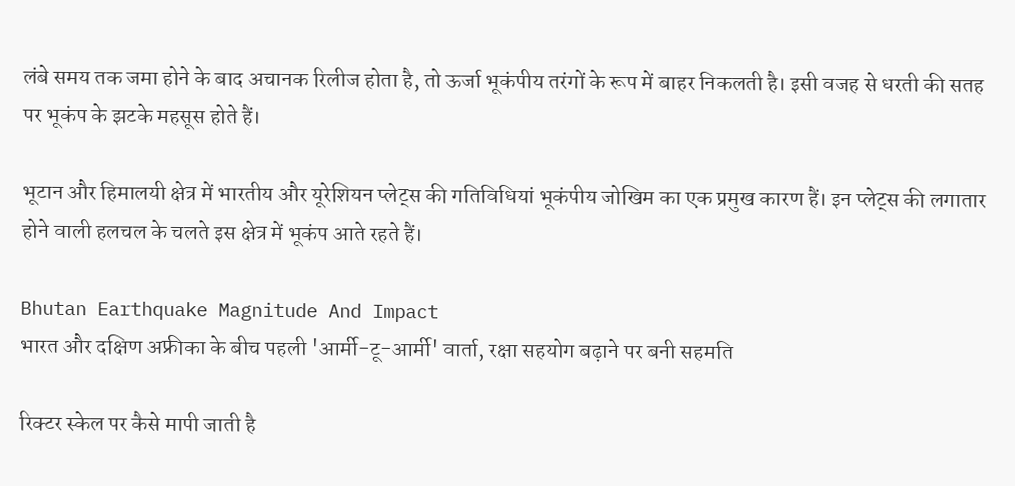लंबे समय तक जमा होने के बाद अचानक रिलीज होता है, तो ऊर्जा भूकंपीय तरंगों के रूप में बाहर निकलती है। इसी वजह से धरती की सतह पर भूकंप के झटके महसूस होते हैं।

भूटान और हिमालयी क्षेत्र में भारतीय और यूरेशियन प्लेट्स की गतिविधियां भूकंपीय जोखिम का एक प्रमुख कारण हैं। इन प्लेट्स की लगातार होने वाली हलचल के चलते इस क्षेत्र में भूकंप आते रहते हैं।

Bhutan Earthquake Magnitude And Impact
भारत और दक्षिण अफ्रीका के बीच पहली 'आर्मी-टू-आर्मी' वार्ता, रक्षा सहयोग बढ़ाने पर बनी सहमति

रिक्टर स्केल पर कैसे मापी जाती है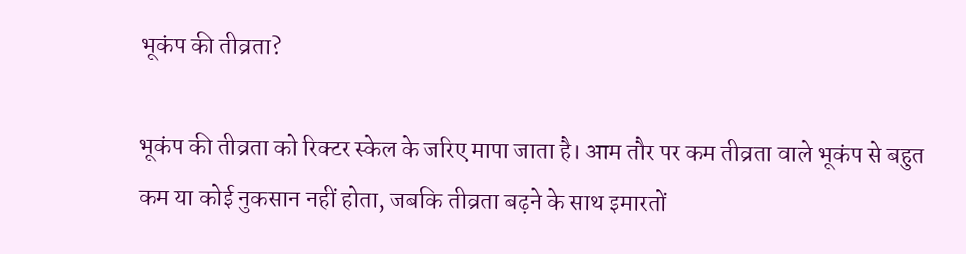भूकंप की तीव्रता?

भूकंप की तीव्रता को रिक्टर स्केल के जरिए मापा जाता है। आम तौर पर कम तीव्रता वाले भूकंप से बहुत कम या कोई नुकसान नहीं होता, जबकि तीव्रता बढ़ने के साथ इमारतों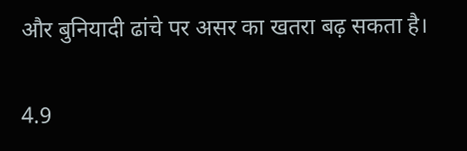और बुनियादी ढांचे पर असर का खतरा बढ़ सकता है।

4.9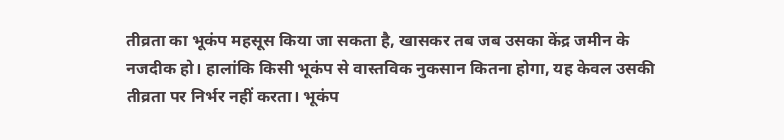तीव्रता का भूकंप महसूस किया जा सकता है, खासकर तब जब उसका केंद्र जमीन के नजदीक हो। हालांकि किसी भूकंप से वास्तविक नुकसान कितना होगा, यह केवल उसकी तीव्रता पर निर्भर नहीं करता। भूकंप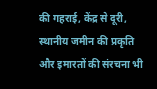की गहराई, केंद्र से दूरी, स्थानीय जमीन की प्रकृति और इमारतों की संरचना भी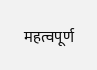महत्वपूर्ण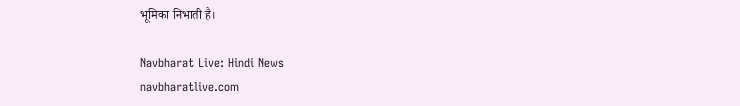भूमिका निभाती है।

Navbharat Live: Hindi News
navbharatlive.com